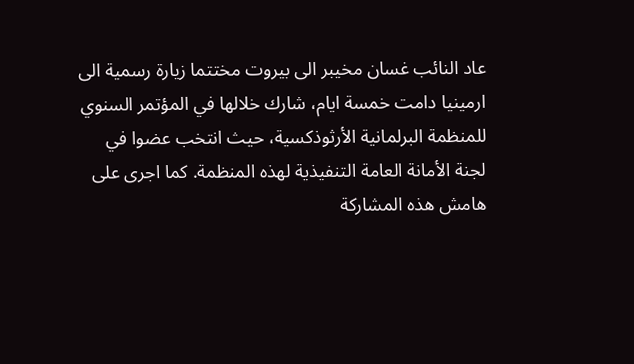عاد النائب غسان مخيبر الى بيروت مختتما زيارة رسمية الى ارمينيا دامت خمسة ايام، شارك خلالها في المؤتمر السنوي للمنظمة البرلمانية الأرثوذكسية، حيث انتخب عضوا في لجنة الأمانة العامة التنفيذية لهذه المنظمة. كما اجرى على هامش هذه المشاركة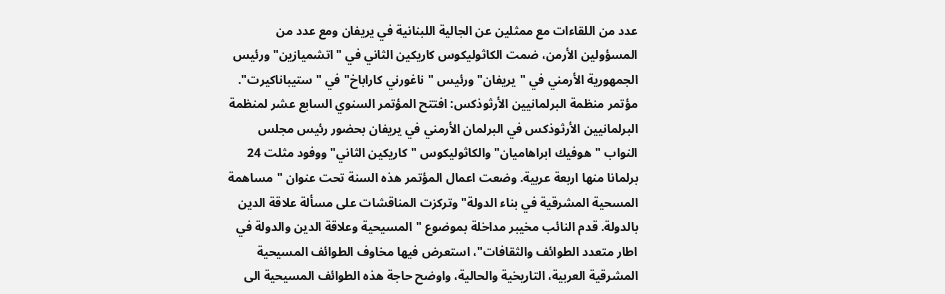عدد من اللقاءات مع ممثلين عن الجالية اللبنانية في يريفان ومع عدد من المسؤولين الأرمن، ضمت الكاثوليكوس كاريكين الثاني في "اتشميازين" ورئيس الجمهورية الأرمني في "يريفان" ورئيس "ناغورني كاراباخ" في "ستيباناكيرت".
مؤتمر منظمة البرلمانيين الأرثوذكس: افتتح المؤتمر السنوي السابع عشر لمنظمة البرلمانيين الأرثوذكس في البرلمان الأرمني في يريفان بحضور رئيس مجلس النواب "هوفيك ابراهاميان" والكاثوليكوس "كاريكين الثاني" ووفود مثلت 24 برلمانا منها اربعة عربية. وضعت اعمال المؤتمر هذه السنة تحت عنوان "مساهمة المسحية المشرقية في بناء الدولة" وتركزت المناقشات على مسألة علاقة الدين بالدولة. قدم النائب مخيبر مداخلة بموضوع "المسيحية وعلاقة الدين والدولة في اطار متعدد الطوائف والثقافات"، استعرض فيها مخاوف الطوائف المسيحية المشرقية العربية، التاريخية والحالية، واوضح حاجة هذه الطوائف المسيحية الى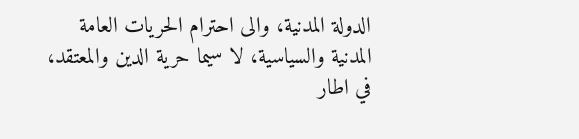الدولة المدنية، والى احترام الحريات العامة المدنية والسياسية، لا سيما حرية الدين والمعتقد، في اطار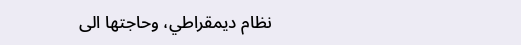نظام ديمقراطي، وحاجتها الى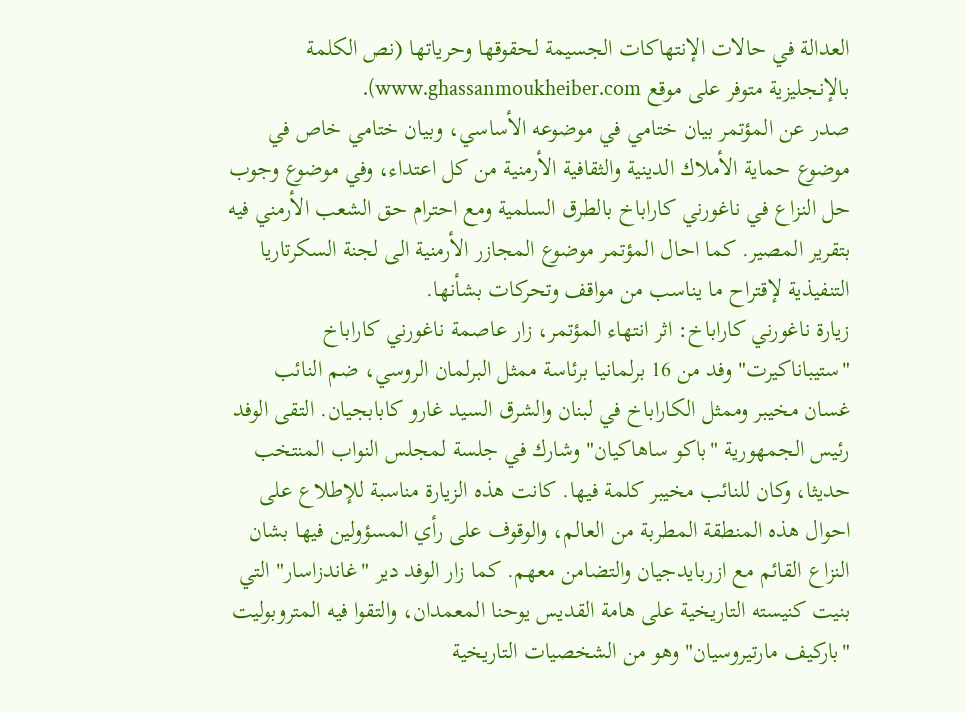العدالة في حالات الإنتهاكات الجسيمة لحقوقها وحرياتها (نص الكلمة بالإنجليزية متوفر على موقع www.ghassanmoukheiber.com).
صدر عن المؤتمر بيان ختامي في موضوعه الأساسي، وبيان ختامي خاص في موضوع حماية الأملاك الدينية والثقافية الأرمنية من كل اعتداء، وفي موضوع وجوب حل النزاع في ناغورني كاراباخ بالطرق السلمية ومع احترام حق الشعب الأرمني فيه بتقرير المصير. كما احال المؤتمر موضوع المجازر الأرمنية الى لجنة السكرتاريا التنفيذية لإقتراح ما يناسب من مواقف وتحركات بشأنها.
زيارة ناغورني كاراباخ: اثر انتهاء المؤتمر، زار عاصمة ناغورني كاراباخ "ستيباناكيرت" وفد من 16 برلمانيا برئاسة ممثل البرلمان الروسي، ضم النائب غسان مخيبر وممثل الكاراباخ في لبنان والشرق السيد غارو كابابجيان. التقى الوفد رئيس الجمهورية "باكو ساهاكيان" وشارك في جلسة لمجلس النواب المنتخب حديثا، وكان للنائب مخيبر كلمة فيها. كانت هذه الزيارة مناسبة للإطلاع على احوال هذه المنطقة المطربة من العالم، والوقوف على رأي المسؤولين فيها بشان النزاع القائم مع ازربايدجيان والتضامن معهم. كما زار الوفد دير "غاندزاسار" التي بنيت كنيسته التاريخية على هامة القديس يوحنا المعمدان، والتقوا فيه المتروبوليت "باركيف مارتيروسيان" وهو من الشخصيات التاريخية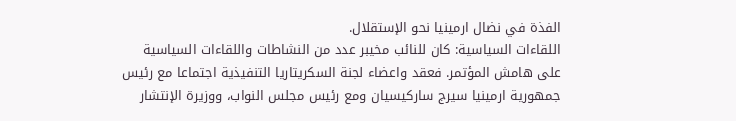الفذة في نضال ارمينيا نحو الإستقلال.
اللقاءات السياسية: كان للنائب مخيبر عدد من النشاطات واللقاءات السياسية على هامش المؤتمر. فعقد واعضاء لجنة السكريتاريا التنفيذية اجتماعا مع رئيس جمهورية ارمينيا سيرج ساركيسيان ومع رئيس مجلس النواب، ووزيرة الإنتشار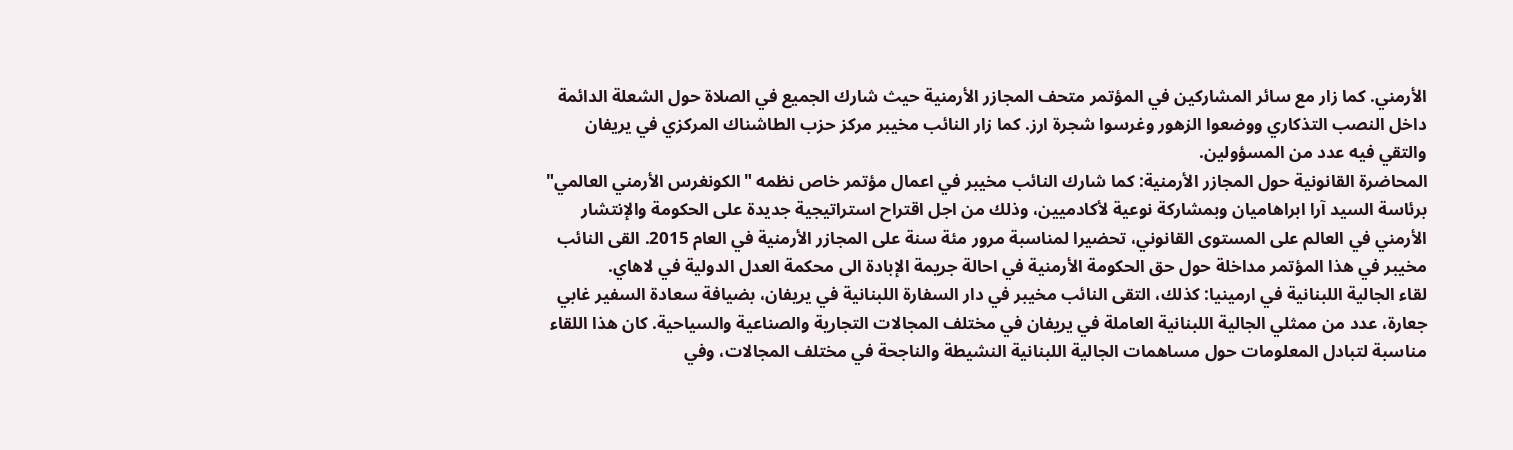الأرمني. كما زار مع سائر المشاركين في المؤتمر متحف المجازر الأرمنية حيث شارك الجميع في الصلاة حول الشعلة الدائمة داخل النصب التذكاري ووضعوا الزهور وغرسوا شجرة ارز. كما زار النائب مخيبر مركز حزب الطاشناك المركزي في يريفان والتقي فيه عدد من المسؤولين.
المحاضرة القانونية حول المجازر الأرمنية: كما شارك النائب مخيبر في اعمال مؤتمر خاص نظمه "الكونغرس الأرمني العالمي" برئاسة السيد آرا ابراهاميان وبمشاركة نوعية لأكادميين، وذلك من اجل اقتراح استراتيجية جديدة على الحكومة والإنتشار الأرمني في العالم على المستوى القانوني، تحضيرا لمناسبة مرور مئة سنة على المجازر الأرمنية في العام 2015. القى النائب مخيبر في هذا المؤتمر مداخلة حول حق الحكومة الأرمنية في احالة جريمة الإبادة الى محكمة العدل الدولية في لاهاي.
لقاء الجالية اللبنانية في ارمينيا: كذلك، التقى النائب مخيبر في دار السفارة اللبنانية في يريفان، بضيافة سعادة السفير غابي جعارة، عدد من ممثلي الجالية اللبنانية العاملة في يريفان في مختلف المجالات التجارية والصناعية والسياحية. كان هذا اللقاء مناسبة لتبادل المعلومات حول مساهمات الجالية اللبنانية النشيطة والناجحة في مختلف المجالات، وفي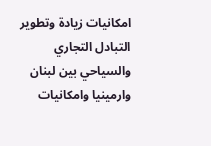امكانيات زيادة وتطوير التبادل التجاري والسياحي بين لبنان وارمينيا وامكانيات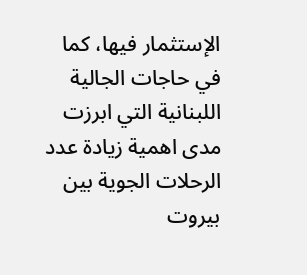الإستثمار فيها، كما في حاجات الجالية اللبنانية التي ابرزت مدى اهمية زيادة عدد الرحلات الجوية بين بيروت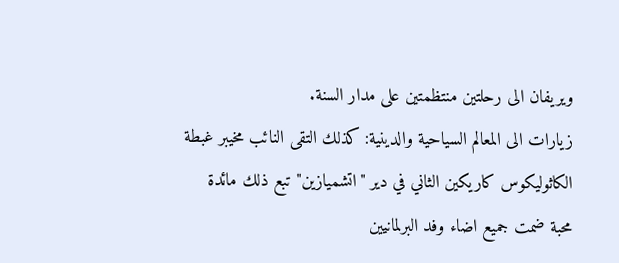ويريفان الى رحلتين منتظمتين على مدار السنة.
زيارات الى المعالم السياحية والدينية: كذلك التقى النائب مخيبر غبطة الكاثوليكوس كاريكين الثاني في دير "اتشميازين" تبع ذلك مائدة محبة ضمت جميع اضاء وفد البرلمانيين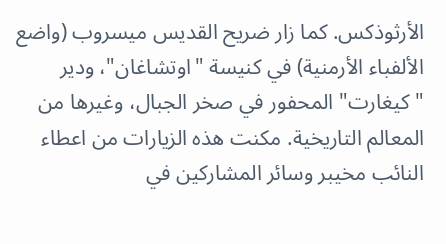الأرثوذكس. كما زار ضريح القديس ميسروب (واضع الألفباء الأرمنية) في كنيسة "اوتشاغان"، ودير "كيغارت" المحفور في صخر الجبال، وغيرها من المعالم التاريخية. مكنت هذه الزيارات من اعطاء النائب مخيبر وسائر المشاركين في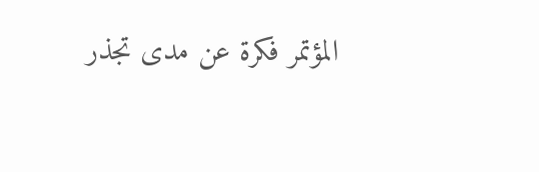المؤتمر فكرة عن مدى تجذر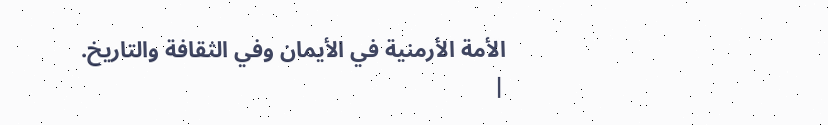الأمة الأرمنية في الأيمان وفي الثقافة والتاريخ.
|